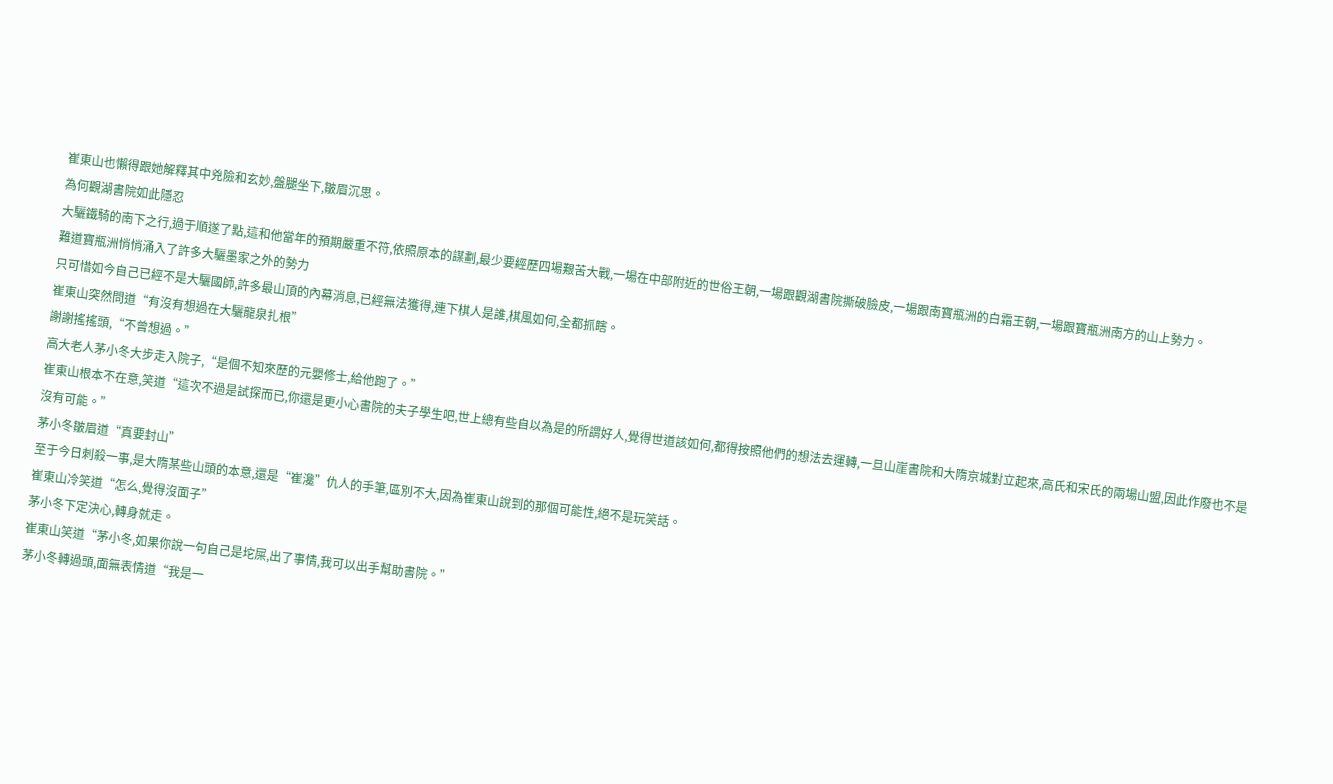崔東山也懶得跟她解釋其中兇險和玄妙,盤腿坐下,皺眉沉思。
為何觀湖書院如此隱忍
大驪鐵騎的南下之行,過于順遂了點,這和他當年的預期嚴重不符,依照原本的謀劃,最少要經歷四場艱苦大戰,一場在中部附近的世俗王朝,一場跟觀湖書院撕破臉皮,一場跟南寶瓶洲的白霜王朝,一場跟寶瓶洲南方的山上勢力。
難道寶瓶洲悄悄涌入了許多大驪墨家之外的勢力
只可惜如今自己已經不是大驪國師,許多最山頂的內幕消息,已經無法獲得,連下棋人是誰,棋風如何,全都抓瞎。
崔東山突然問道“有沒有想過在大驪龍泉扎根”
謝謝搖搖頭,“不曾想過。”
高大老人茅小冬大步走入院子,“是個不知來歷的元嬰修士,給他跑了。”
崔東山根本不在意,笑道“這次不過是試探而已,你還是更小心書院的夫子學生吧,世上總有些自以為是的所謂好人,覺得世道該如何,都得按照他們的想法去運轉,一旦山崖書院和大隋京城對立起來,高氏和宋氏的兩場山盟,因此作廢也不是沒有可能。”
茅小冬皺眉道“真要封山”
至于今日刺殺一事,是大隋某些山頭的本意,還是“崔瀺”仇人的手筆,區別不大,因為崔東山說到的那個可能性,絕不是玩笑話。
崔東山冷笑道“怎么,覺得沒面子”
茅小冬下定決心,轉身就走。
崔東山笑道“茅小冬,如果你說一句自己是坨屎,出了事情,我可以出手幫助書院。”
茅小冬轉過頭,面無表情道“我是一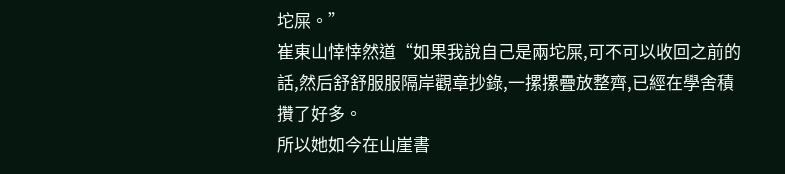坨屎。”
崔東山悻悻然道“如果我說自己是兩坨屎,可不可以收回之前的話,然后舒舒服服隔岸觀章抄錄,一摞摞疊放整齊,已經在學舍積攢了好多。
所以她如今在山崖書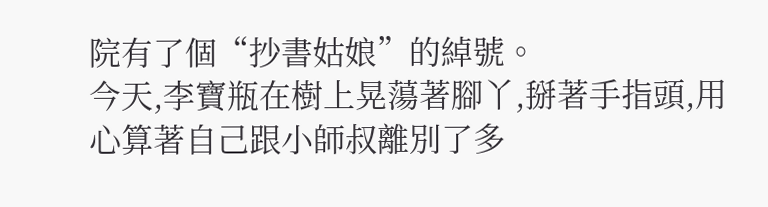院有了個“抄書姑娘”的綽號。
今天,李寶瓶在樹上晃蕩著腳丫,掰著手指頭,用心算著自己跟小師叔離別了多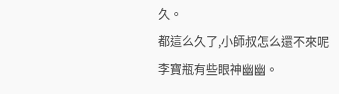久。
都這么久了,小師叔怎么還不來呢
李寶瓶有些眼神幽幽。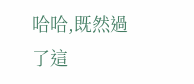哈哈,既然過了這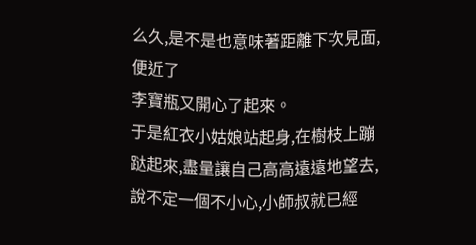么久,是不是也意味著距離下次見面,便近了
李寶瓶又開心了起來。
于是紅衣小姑娘站起身,在樹枝上蹦跶起來,盡量讓自己高高遠遠地望去,說不定一個不小心,小師叔就已經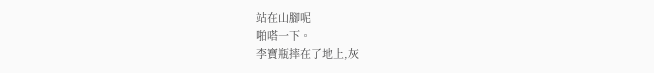站在山腳呢
啪嗒一下。
李寶瓶摔在了地上,灰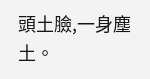頭土臉,一身塵土。